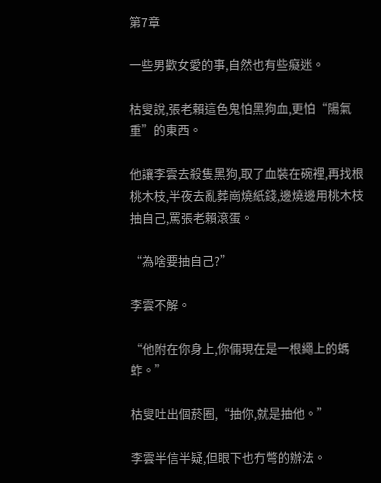第7章

一些男歡女愛的事,自然也有些癡迷。

枯叟說,張老賴這色鬼怕黑狗血,更怕“陽氣重”的東西。

他讓李雲去殺隻黑狗,取了血裝在碗裡,再找根桃木枝,半夜去亂葬崗燒紙錢,邊燒邊用桃木枝抽自己,罵張老賴滾蛋。

“為啥要抽自己?”

李雲不解。

“他附在你身上,你倆現在是一根繩上的螞蚱。”

枯叟吐出個菸圈,“抽你,就是抽他。”

李雲半信半疑,但眼下也冇彆的辦法。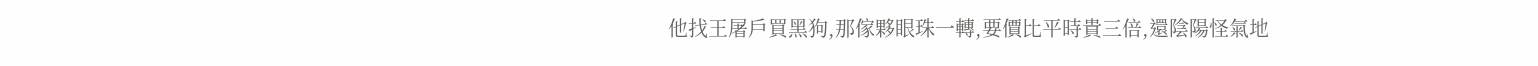他找王屠戶買黑狗,那傢夥眼珠一轉,要價比平時貴三倍,還陰陽怪氣地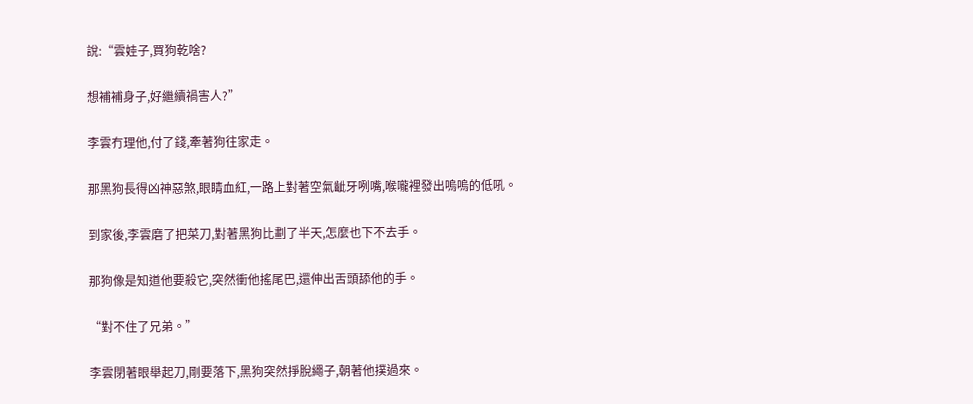說:“雲娃子,買狗乾啥?

想補補身子,好繼續禍害人?”

李雲冇理他,付了錢,牽著狗往家走。

那黑狗長得凶神惡煞,眼睛血紅,一路上對著空氣齜牙咧嘴,喉嚨裡發出嗚嗚的低吼。

到家後,李雲磨了把菜刀,對著黑狗比劃了半天,怎麼也下不去手。

那狗像是知道他要殺它,突然衝他搖尾巴,還伸出舌頭舔他的手。

“對不住了兄弟。”

李雲閉著眼舉起刀,剛要落下,黑狗突然掙脫繩子,朝著他撲過來。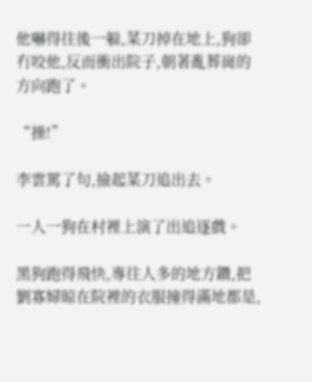他嚇得往後一躲,菜刀掉在地上,狗卻冇咬他,反而衝出院子,朝著亂葬崗的方向跑了。

“操!”

李雲罵了句,撿起菜刀追出去。

一人一狗在村裡上演了出追逐戲。

黑狗跑得飛快,專往人多的地方鑽,把劉寡婦晾在院裡的衣服撞得滿地都是,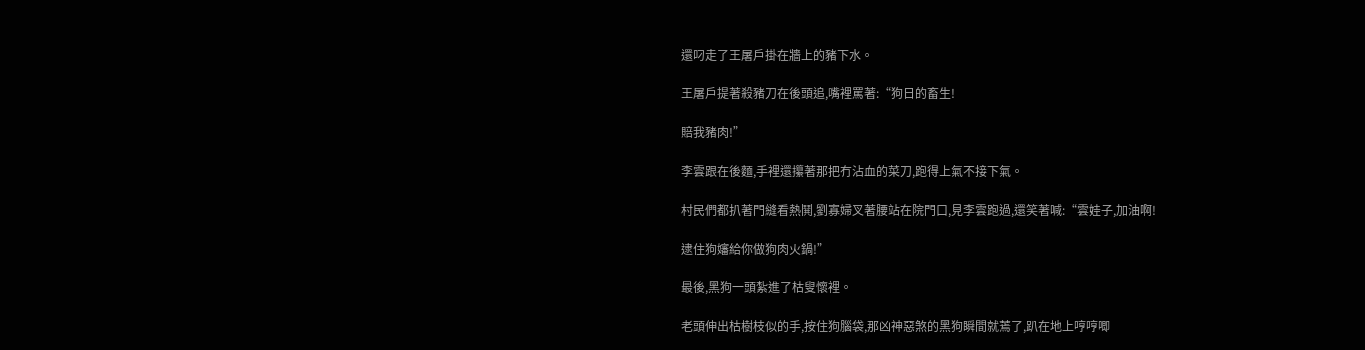還叼走了王屠戶掛在牆上的豬下水。

王屠戶提著殺豬刀在後頭追,嘴裡罵著:“狗日的畜生!

賠我豬肉!”

李雲跟在後麵,手裡還攥著那把冇沾血的菜刀,跑得上氣不接下氣。

村民們都扒著門縫看熱鬨,劉寡婦叉著腰站在院門口,見李雲跑過,還笑著喊:“雲娃子,加油啊!

逮住狗嬸給你做狗肉火鍋!”

最後,黑狗一頭紮進了枯叟懷裡。

老頭伸出枯樹枝似的手,按住狗腦袋,那凶神惡煞的黑狗瞬間就蔫了,趴在地上哼哼唧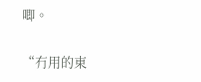唧。

“冇用的東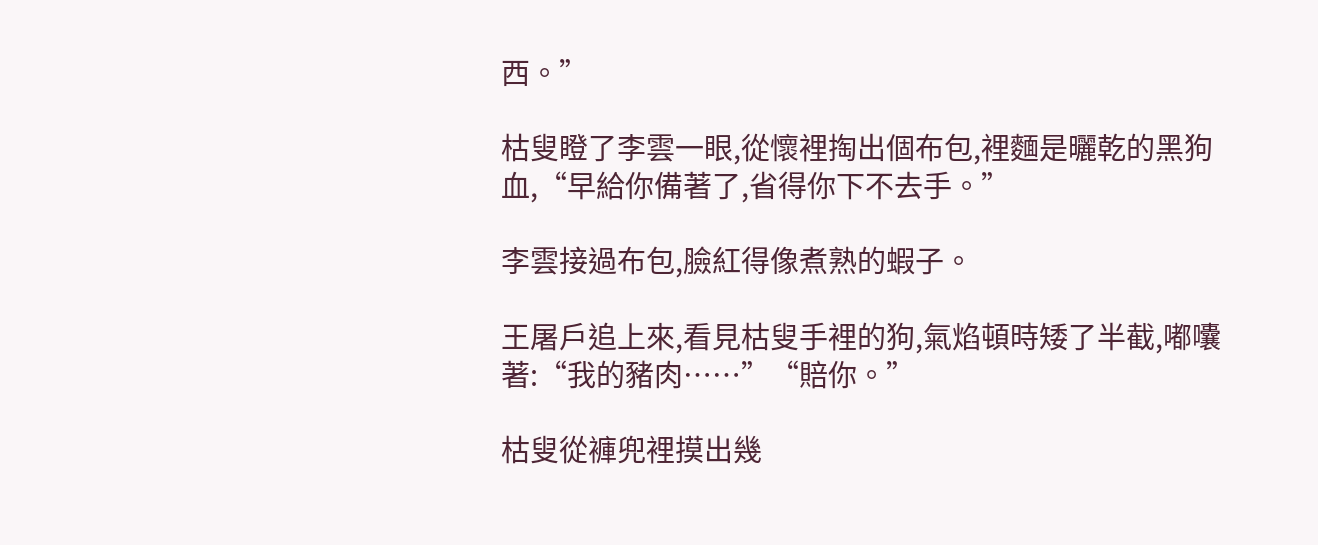西。”

枯叟瞪了李雲一眼,從懷裡掏出個布包,裡麵是曬乾的黑狗血,“早給你備著了,省得你下不去手。”

李雲接過布包,臉紅得像煮熟的蝦子。

王屠戶追上來,看見枯叟手裡的狗,氣焰頓時矮了半截,嘟囔著:“我的豬肉……”“賠你。”

枯叟從褲兜裡摸出幾